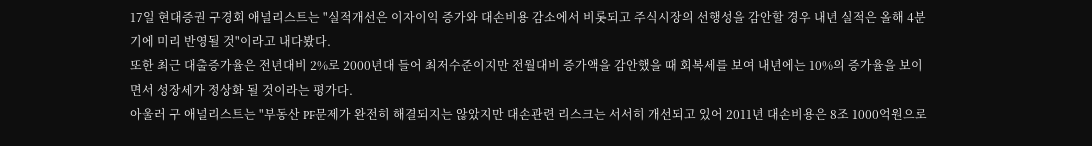17일 현대증권 구경회 애널리스트는 "실적개선은 이자이익 증가와 대손비용 감소에서 비롯되고 주식시장의 선행성을 감안할 경우 내년 실적은 올해 4분기에 미리 반영될 것"이라고 내다봤다.
또한 최근 대출증가율은 전년대비 2%로 2000년대 들어 최저수준이지만 전월대비 증가액을 감안했을 때 회복세를 보여 내년에는 10%의 증가율을 보이면서 성장세가 정상화 될 것이라는 평가다.
아울러 구 애널리스트는 "부동산 PF문제가 완전히 해결되지는 않았지만 대손관련 리스크는 서서히 개선되고 있어 2011년 대손비용은 8조 1000억원으로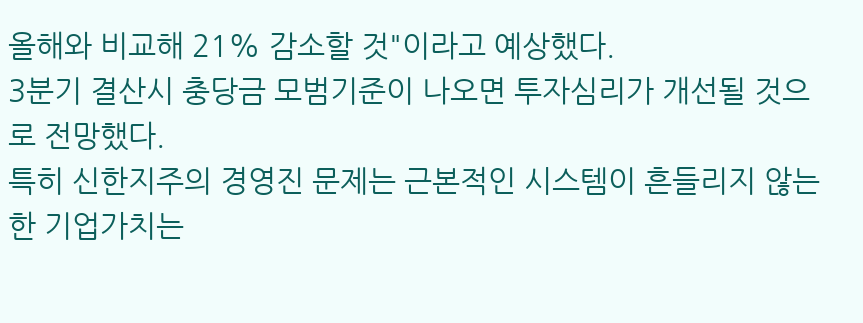올해와 비교해 21% 감소할 것"이라고 예상했다.
3분기 결산시 충당금 모범기준이 나오면 투자심리가 개선될 것으로 전망했다.
특히 신한지주의 경영진 문제는 근본적인 시스템이 흔들리지 않는한 기업가치는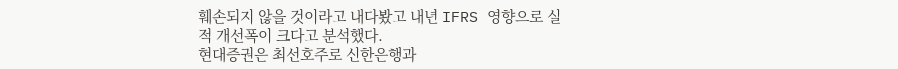훼손되지 않을 것이라고 내다봤고 내년 IFRS 영향으로 실적 개선폭이 크다고 분석했다.
현대증권은 최선호주로 신한은행과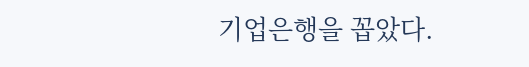기업은행을 꼽았다.